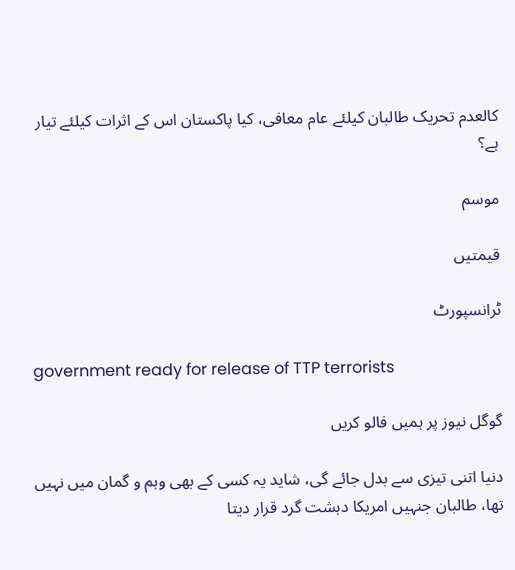کالعدم تحریک طالبان کیلئے عام معافی، کیا پاکستان اس کے اثرات کیلئے تیار ہے؟

موسم

قیمتیں

ٹرانسپورٹ

government ready for release of TTP terrorists

گوگل نیوز پر ہمیں فالو کریں

دنیا اتنی تیزی سے بدل جائے گی، شاید یہ کسی کے بھی وہم و گمان میں نہیں تھا، طالبان جنہیں امریکا دہشت گرد قرار دیتا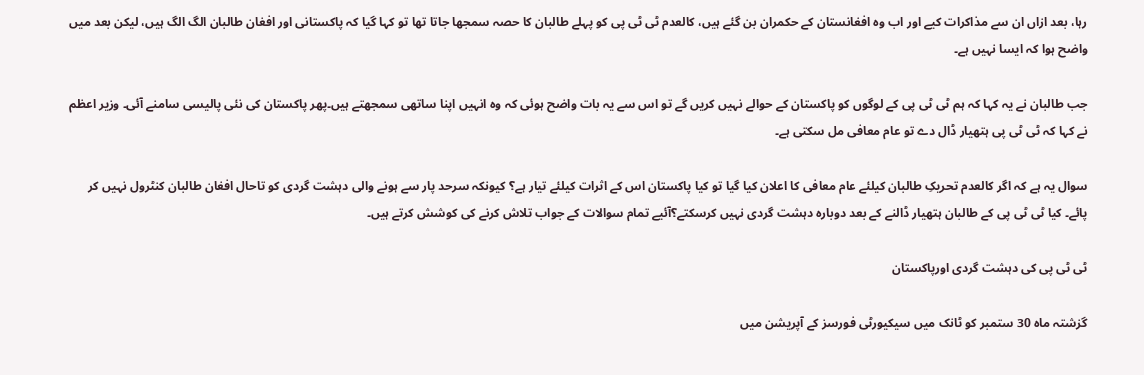رہا، بعد ازاں ان سے مذاکرات کیے اور اب وہ افغانستان کے حکمران بن گئے ہیں، کالعدم ٹی ٹی پی کو پہلے طالبان کا حصہ سمجھا جاتا تھا تو کہا گیا کہ پاکستانی اور افغان طالبان الگ الگ ہیں، لیکن بعد میں واضح ہوا کہ ایسا نہیں ہے۔

جب طالبان نے یہ کہا کہ ہم ٹی ٹی پی کے لوگوں کو پاکستان کے حوالے نہیں کریں گے تو اس سے یہ بات واضح ہوئی کہ وہ انہیں اپنا ساتھی سمجھتے ہیں۔پھر پاکستان کی نئی پالیسی سامنے آئی۔ وزیر اعظم نے کہا کہ ٹی ٹی پی ہتھیار ڈال دے تو عام معافی مل سکتی ہے۔

سوال یہ ہے کہ اگر کالعدم تحریکِ طالبان کیلئے عام معافی کا اعلان کیا گیا تو کیا پاکستان اس کے اثرات کیلئے تیار ہے؟ کیونکہ سرحد پار سے ہونے والی دہشت گردی کو تاحال افغان طالبان کنٹرول نہیں کر پائے۔ کیا ٹی ٹی پی کے طالبان ہتھیار ڈالنے کے بعد دوبارہ دہشت گردی نہیں کرسکتے؟آئیے تمام سوالات کے جواب تلاش کرنے کی کوشش کرتے ہیں۔

ٹی ٹی پی کی دہشت گردی اورپاکستان

گزشتہ ماہ 30 ستمبر کو ٹانک میں سیکیورٹی فورسز کے آپریشن میں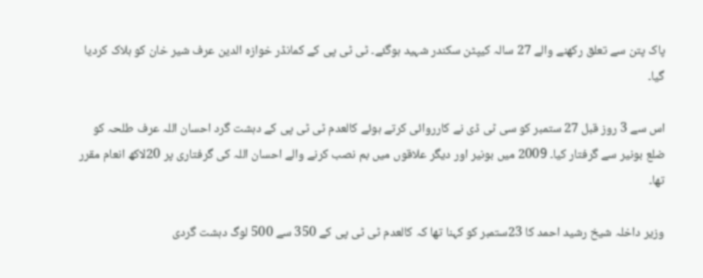پاک پتن سے تعلق رکھنے والے 27 سالہ کیپٹن سکندر شہید ہوگئے۔ ٹی ٹی پی کے کمانڈر خوازہ الدین عرف شیر خان کو ہلاک کردیا گیا۔

اس سے 3 روز قبل 27 ستمبر کو سی ٹی ڈی نے کارروائی کرتے ہوئے کالعدم ٹی ٹی پی کے دہشت گرد احسان اللہ عرف طلحہ کو ضلع بونیر سے گرفتار کیا۔ 2009 میں بونیر اور دیگر علاقوں میں بم نصب کرنے والے احسان اللہ کی گرفتاری پر 20لاکھ انعام مقرر تھا۔

وزیر داخلہ شیخ رشید احمد کا 23ستمبر کو کہنا تھا کہ کالعدم ٹی ٹی پی کے 350 سے 500 لوگ دہشت گردی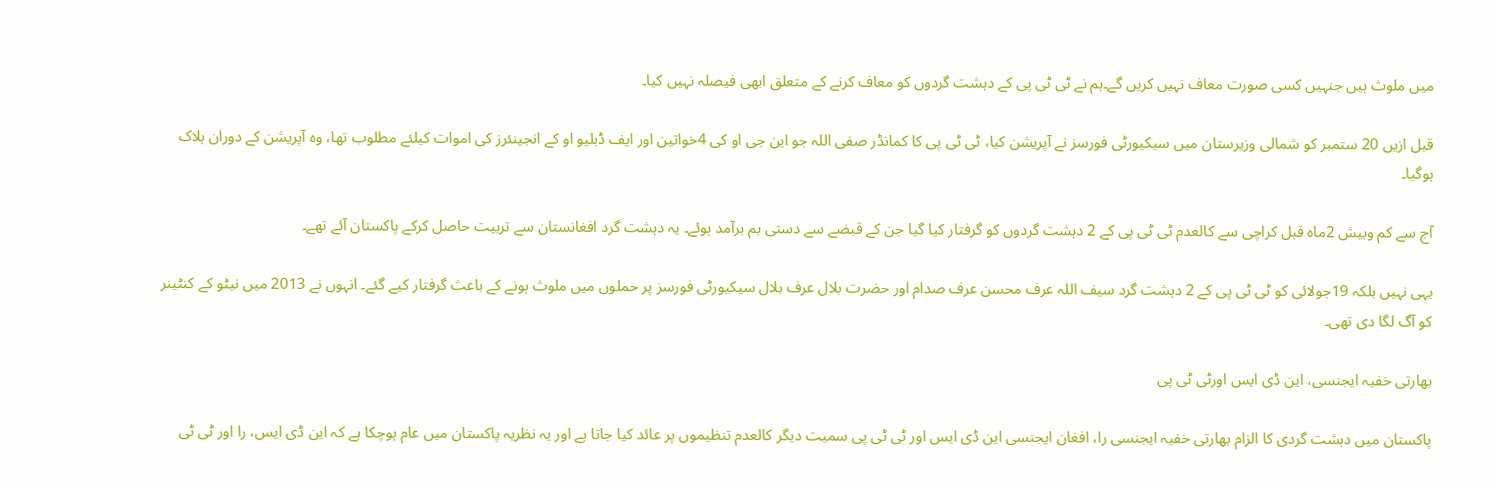میں ملوث ہیں جنہیں کسی صورت معاف نہیں کریں گے۔ہم نے ٹی ٹی پی کے دہشت گردوں کو معاف کرنے کے متعلق ابھی فیصلہ نہیں کیا۔

قبل ازیں 20 ستمبر کو شمالی وزیرستان میں سیکیورٹی فورسز نے آپریشن کیا، ٹی ٹی پی کا کمانڈر صفی اللہ جو این جی او کی 4خواتین اور ایف ڈبلیو او کے انجینئرز کی اموات کیلئے مطلوب تھا، وہ آپریشن کے دوران ہلاک ہوگیا۔

آج سے کم وبیش 2ماہ قبل کراچی سے کالعدم ٹی ٹی پی کے 2 دہشت گردوں کو گرفتار کیا گیا جن کے قبضے سے دستی بم برآمد ہوئے۔ یہ دہشت گرد افغانستان سے تربیت حاصل کرکے پاکستان آئے تھے۔

یہی نہیں بلکہ 19جولائی کو ٹی ٹی پی کے 2 دہشت گرد سیف اللہ عرف محسن عرف صدام اور حضرت بلال عرف بلال سیکیورٹی فورسز پر حملوں میں ملوث ہونے کے باعث گرفتار کیے گئے۔ انہوں نے 2013 میں نیٹو کے کنٹینر کو آگ لگا دی تھی۔

بھارتی خفیہ ایجنسی، این ڈی ایس اورٹی ٹی پی

پاکستان میں دہشت گردی کا الزام بھارتی خفیہ ایجنسی را، افغان ایجنسی این ڈی ایس اور ٹی ٹی پی سمیت دیگر کالعدم تنظیموں پر عائد کیا جاتا ہے اور یہ نظریہ پاکستان میں عام ہوچکا ہے کہ این ڈی ایس، را اور ٹی ٹی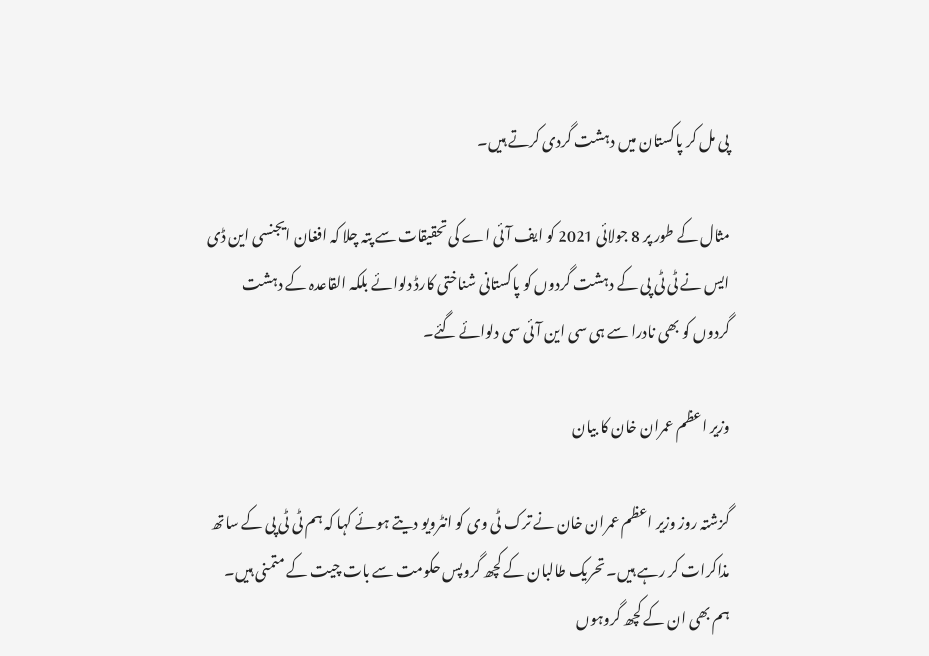پی مل کر پاکستان میں دہشت گردی کرتے ہیں۔

مثال کے طور پر 8 جولائی 2021 کو ایف آئی اے کی تحقیقات سے پتہ چلا کہ افغان ایجنسی این ڈی ایس نے ٹی ٹی پی کے دہشت گردوں کو پاکستانی شناختی کارڈ دلوائے بلکہ القاعدہ کے دہشت گردوں کو بھی نادرا سے ہی سی این آئی سی دلوائے گئے۔

وزیر اعظم عمران خان کا بیان

گزشتہ روز وزیر اعظم عمران خان نے ترک ٹی وی کو انٹرویو دیتے ہوئے کہا کہ ہم ٹی ٹی پی کے ساتھ مذاکرات کر رہے ہیں۔ تحریک طالبان کے کچھ گروپس حکومت سے بات چیت کے متمنی ہیں۔ ہم بھی ان کے کچھ گروہوں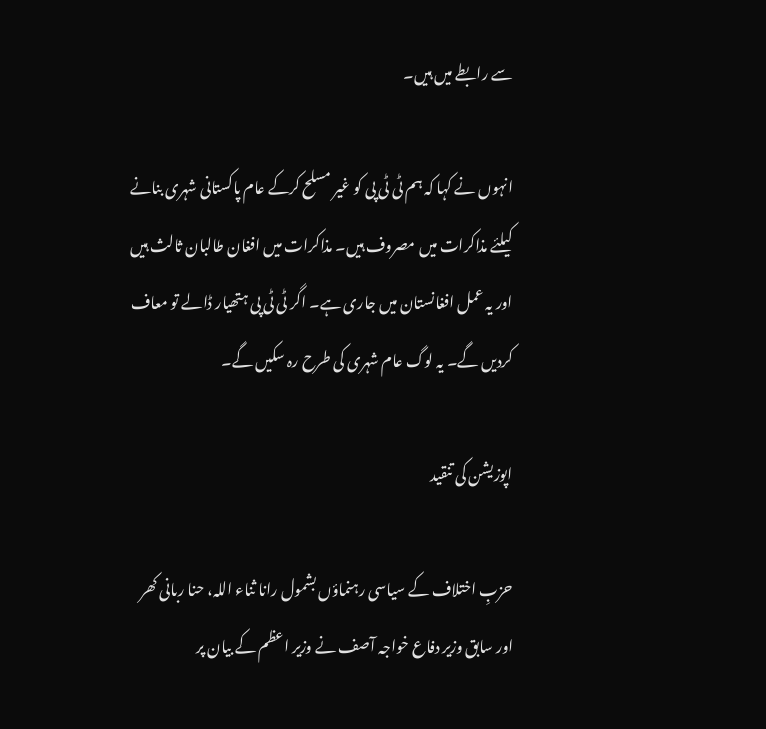سے رابطے میں ہیں۔

انہوں نے کہا کہ ہم ٹی ٹی پی کو غیر مسلح کرکے عام پاکستانی شہری بنانے کیلئے مذاکرات میں مصروف ہیں۔ مذاکرات میں افغان طالبان ثالث ہیں اور یہ عمل افغانستان میں جاری ہے۔ اگر ٹی ٹی پی ہتھیار ڈالے تو معاف کردیں گے۔ یہ لوگ عام شہری کی طرح رہ سکیں گے۔

اپوزیشن کی تنقید

حزبِ اختلاف کے سیاسی رہنماؤں بشمول رانا ثناء اللہ، حنا ربانی کھر اور سابق وزیر دفاع خواجہ آصف نے وزیر اعظم کے بیان پر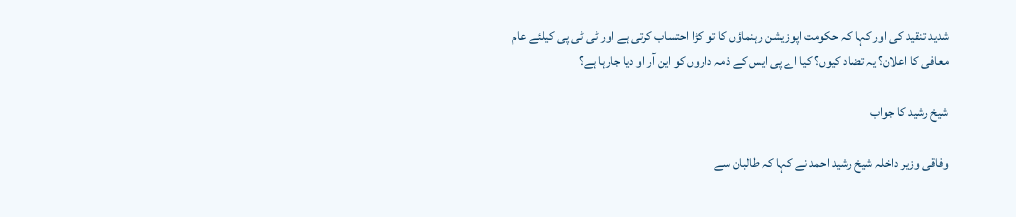شدید تنقید کی اور کہا کہ حکومت اپوزیشن رہنماؤں کا تو کڑا احتساب کرتی ہے اور ٹی ٹی پی کیلئے عام معافی کا اعلان؟ یہ تضاد کیوں؟ کیا اے پی ایس کے ذمہ داروں کو این آر او دیا جارہا ہے؟

شیخ رشید کا جواب

وفاقی وزیر داخلہ شیخ رشید احمد نے کہا کہ طالبان سے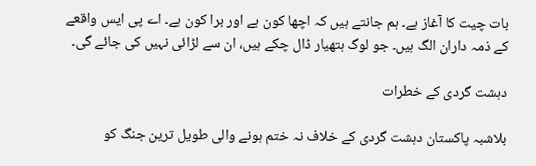بات چیت کا آغاز ہے۔ ہم جانتے ہیں کہ اچھا کون ہے اور برا کون ہے۔ اے پی ایس واقعے کے ذمہ داران الگ ہیں۔ جو لوگ ہتھیار ڈال چکے ہیں، ان سے لڑائی نہیں کی جائے گی۔

دہشت گردی کے خطرات

بلاشبہ پاکستان دہشت گردی کے خلاف نہ ختم ہونے والی طویل ترین جنگ کو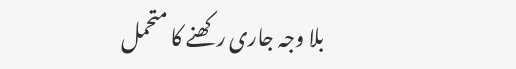بلا وجہ جاری رکھنے کا متحمل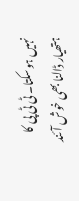نہیں ہوسکتا۔ ٹی ٹی پی کا ہتھیار ڈالنا بھی خوش آئند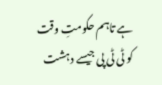ہے تاہم حکومتِ وقت کو ٹی ٹی پی جیسے دہشت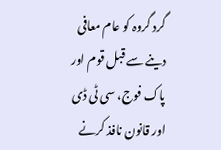گرد گروہ کو عام معافی دینے سے قبل قوم اور پاک فوج، سی ٹی ڈی اور قانون نافذ کرنے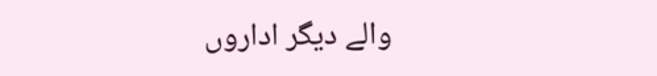والے دیگر اداروں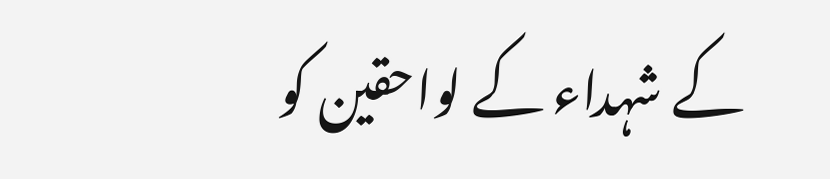کے شہداء کے لواحقین کو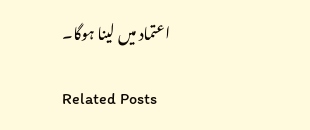اعتماد میں لینا ہوگا۔

Related Posts